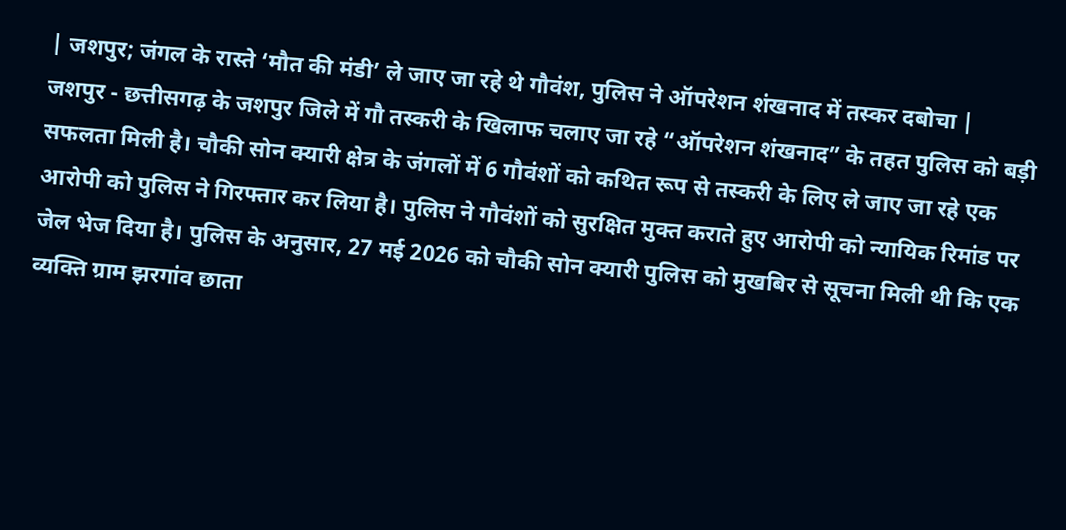| जशपुर; जंगल के रास्ते ‘मौत की मंडी’ ले जाए जा रहे थे गौवंश, पुलिस ने ऑपरेशन शंखनाद में तस्कर दबोचा |
जशपुर - छत्तीसगढ़ के जशपुर जिले में गौ तस्करी के खिलाफ चलाए जा रहे “ऑपरेशन शंखनाद” के तहत पुलिस को बड़ी सफलता मिली है। चौकी सोन क्यारी क्षेत्र के जंगलों में 6 गौवंशों को कथित रूप से तस्करी के लिए ले जाए जा रहे एक आरोपी को पुलिस ने गिरफ्तार कर लिया है। पुलिस ने गौवंशों को सुरक्षित मुक्त कराते हुए आरोपी को न्यायिक रिमांड पर जेल भेज दिया है। पुलिस के अनुसार, 27 मई 2026 को चौकी सोन क्यारी पुलिस को मुखबिर से सूचना मिली थी कि एक व्यक्ति ग्राम झरगांव छाता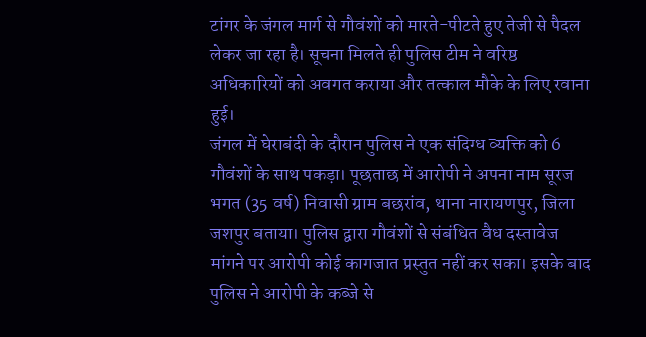टांगर के जंगल मार्ग से गौवंशों को मारते-पीटते हुए तेजी से पैदल लेकर जा रहा है। सूचना मिलते ही पुलिस टीम ने वरिष्ठ अधिकारियों को अवगत कराया और तत्काल मौके के लिए रवाना हुई।
जंगल में घेराबंदी के दौरान पुलिस ने एक संदिग्ध व्यक्ति को 6 गौवंशों के साथ पकड़ा। पूछताछ में आरोपी ने अपना नाम सूरज भगत (35 वर्ष) निवासी ग्राम बछरांव, थाना नारायणपुर, जिला जशपुर बताया। पुलिस द्वारा गौवंशों से संबंधित वैध दस्तावेज मांगने पर आरोपी कोई कागजात प्रस्तुत नहीं कर सका। इसके बाद पुलिस ने आरोपी के कब्जे से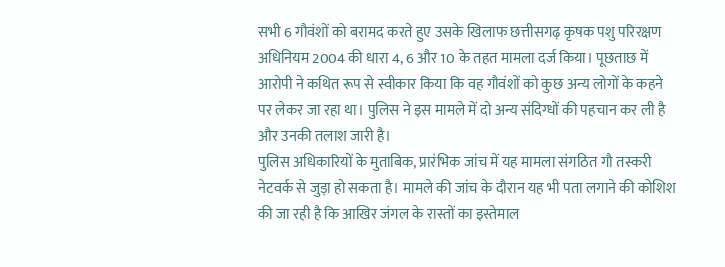सभी 6 गौवंशों को बरामद करते हुए उसके खिलाफ छत्तीसगढ़ कृषक पशु परिरक्षण अधिनियम 2004 की धारा 4, 6 और 10 के तहत मामला दर्ज किया। पूछताछ में आरोपी ने कथित रूप से स्वीकार किया कि वह गौवंशों को कुछ अन्य लोगों के कहने पर लेकर जा रहा था। पुलिस ने इस मामले में दो अन्य संदिग्धों की पहचान कर ली है और उनकी तलाश जारी है।
पुलिस अधिकारियों के मुताबिक, प्रारंभिक जांच में यह मामला संगठित गौ तस्करी नेटवर्क से जुड़ा हो सकता है। मामले की जांच के दौरान यह भी पता लगाने की कोशिश की जा रही है कि आखिर जंगल के रास्तों का इस्तेमाल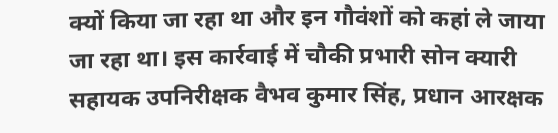क्यों किया जा रहा था और इन गौवंशों को कहां ले जाया जा रहा था। इस कार्रवाई में चौकी प्रभारी सोन क्यारी सहायक उपनिरीक्षक वैभव कुमार सिंह, प्रधान आरक्षक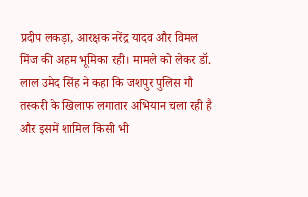प्रदीप लकड़ा, आरक्षक नरेंद्र यादव और विमल मिंज की अहम भूमिका रही। मामले को लेकर डॉ. लाल उमेद सिंह ने कहा कि जशपुर पुलिस गौ तस्करी के खिलाफ लगातार अभियान चला रही है और इसमें शामिल किसी भी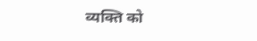व्यक्ति को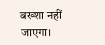बख्शा नहीं जाएगा।